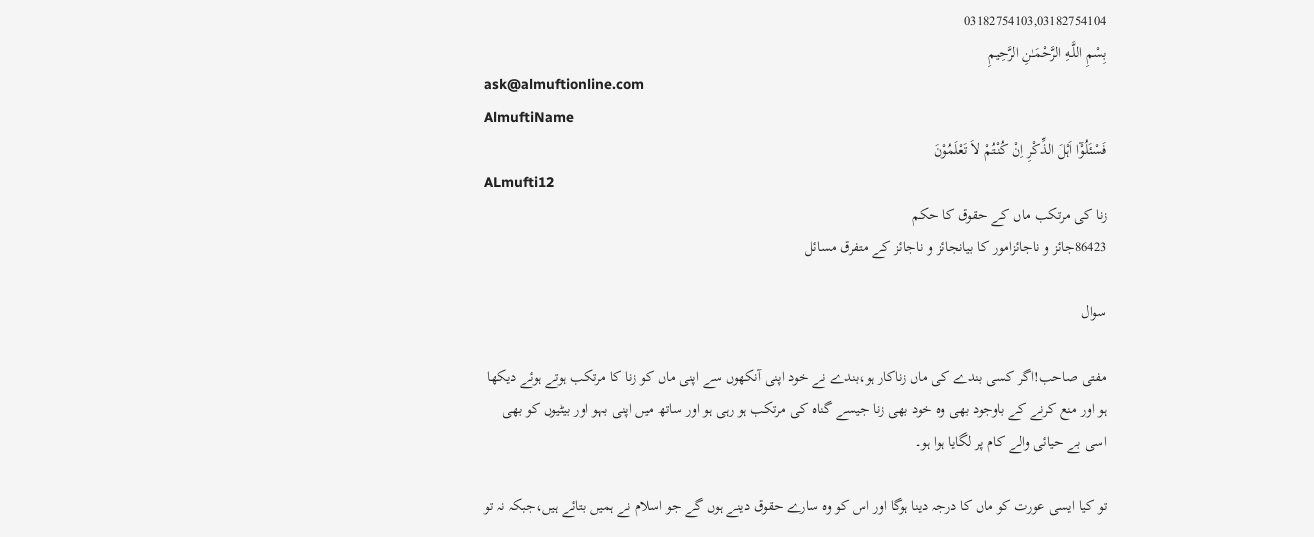03182754103,03182754104
بِسْمِ اللَّـهِ الرَّحْمَـٰنِ الرَّحِيمِ
ask@almuftionline.com
AlmuftiName
فَسْئَلُوْٓا اَہْلَ الذِّکْرِ اِنْ کُنْتُمْ لاَ تَعْلَمُوْنَ
ALmufti12
زنا کی مرتکب ماں کے حقوق کا حکم
86423جائز و ناجائزامور کا بیانجائز و ناجائز کے متفرق مسائل

سوال

مفتی صاحب!اگر کسی بندے کی ماں زناکار ہو،بندے نے خود اپنی آنکھوں سے اپنی ماں کو زنا کا مرتکب ہوتے ہوئے دیکھا ہو اور منع کرنے کے باوجود بھی وہ خود بھی زنا جیسے گناہ کی مرتکب ہو رہی ہو اور ساتھ میں اپنی بہو اور بیٹیوں کو بھی اسی بے حیائی والے کام پر لگایا ہوا ہو۔

تو کیا ایسی عورت کو ماں کا درجہ دینا ہوگا اور اس کو وہ سارے حقوق دینے ہوں گے جو اسلام نے ہمیں بتائے ہیں،جبکہ نہ تو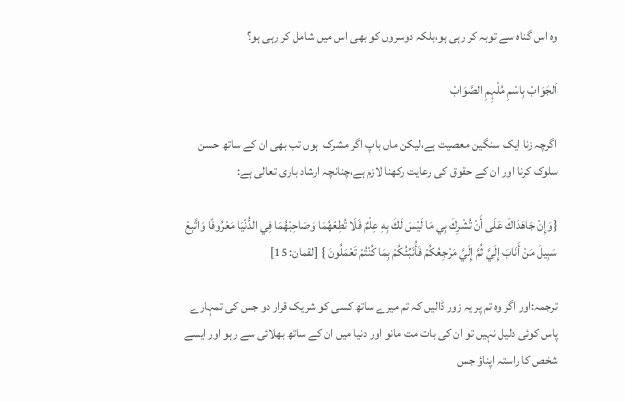وہ اس گناہ سے توبہ کر رہی ہو،بلکہ دوسروں کو بھی اس میں شامل کر رہی ہو؟

اَلجَوَابْ بِاسْمِ مُلْہِمِ الصَّوَابْ

اگرچہ زنا ایک سنگین معصیت ہے،لیکن ماں باپ اگر مشرک  ہوں تب بھی ان کے ساتھ حسن سلوک کرنا اور ان کے حقوق کی رعایت رکھنا لازم ہے،چنانچہ ارشاد باری تعالی ہے:

{وَإِنْ جَاهَدَاكَ عَلَى أَنْ تُشْرِكَ بِي مَا لَيْسَ لَكَ بِهِ عِلْمٌ فَلَا تُطِعْهُمَا وَصَاحِبْهُمَا فِي الدُّنْيَا مَعْرُوفًا وَاتَّبِعْ سَبِيلَ مَنْ أَنَابَ إِلَيَّ ثُمَّ إِلَيَّ مَرْجِعُكُمْ فَأُنَبِّئُكُمْ بِمَا كُنْتُمْ تَعْمَلُونَ } [لقمان: 15]

ترجمہ:اور اگر وہ تم پر یہ زور ڈالیں کہ تم میرے ساتھ کسی کو شریک قرار دو جس کی تمہارے پاس کوئی دلیل نہیں تو ان کی بات مت مانو اور دنیا میں ان کے ساتھ بھلائی سے رہو اور ایسے شخص کا راستہ اپناؤ جس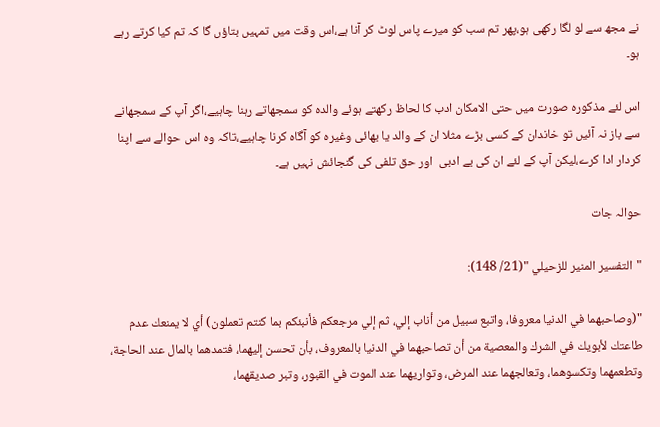نے مجھ سے لو لگا رکھی ہو،پھر تم سب کو میرے پاس لوٹ کر آنا ہے،اس وقت میں تمہیں بتاؤں گا کہ تم کیا کرتے رہے ہو۔

اس لئے مذکورہ صورت میں حتی الامکان ادب کا لحاظ رکھتے ہوئے والدہ کو سمجھاتے رہنا چاہیے،اگر آپ کے سمجھانے سے باز نہ آئیں تو خاندان کے کسی بڑے مثلا ان کے والد یا بھائی وغیرہ کو آگاہ کرنا چاہیے،تاکہ وہ اس حوالے سے اپنا کردار ادا کرے،لیکن آپ کے لئے ان کی بے ادبی  اور حق تلفی کی گنجائش نہیں ہے۔

حوالہ جات

"التفسير المنير للزحيلي "(21/ 148):

"(وصاحبهما في الدنيا معروفا، واتبع سبيل من أناب إلي، ثم إلي مرجعكم فأنبئكم بما كنتم تعملون) أي لا يمنعك عدم طاعتك لأبويك في الشرك والمعصية من أن تصاحبهما في الدنيا بالمعروف، بأن تحسن إليهما، فتمدهما بالمال عند الحاجة، وتطعمهما وتكسوهما، وتعالجهما عند المرض، وتواريهما عند الموت في القبور، وتبر صديقهما،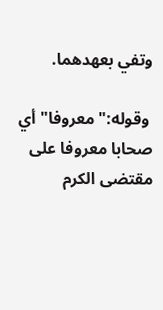وتفي بعهدهما.

 وقوله:" معروفا" أي صحابا معروفا على مقتضى الكرم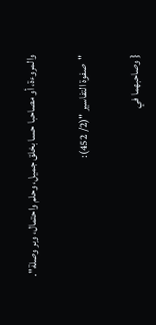والمروءة، أو مصاحبا حسا بخلق جميل، وحلم واحتمال، وبر وصلة".

"صفوة التفاسير "(2/ 452):

{ وصاحبهما في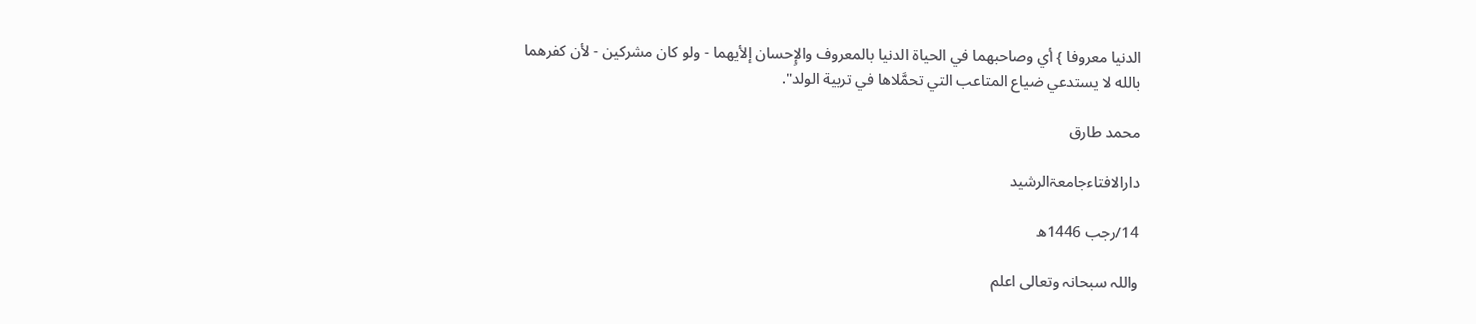الدنيا معروفا } أي وصاحبهما في الحياة الدنيا بالمعروف والإِحسان إلأيهما - ولو كان مشركين - لأن كفرهما بالله لا يستدعي ضياع المتاعب التي تحمَّلاها في تربية الولد".

محمد طارق

دارالافتاءجامعۃالرشید

14/رجب 1446ھ

واللہ سبحانہ وتعالی اعلم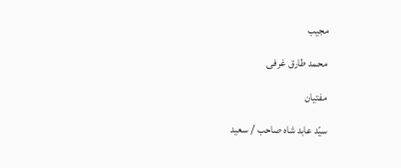مجیب

محمد طارق غرفی

مفتیان

سیّد عابد شاہ صاحب / سعید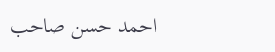احمد حسن صاحب